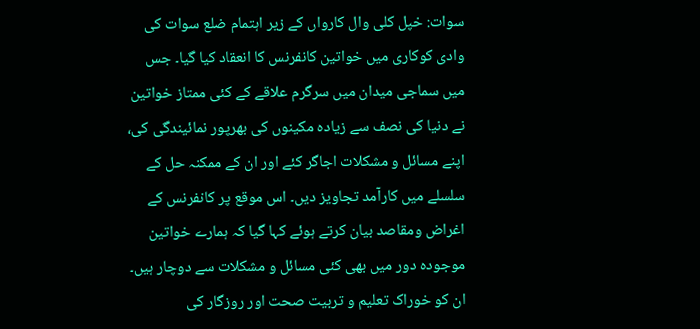سوات: خپل کلی وال کارواں کے زیر اہتمام ضلع سوات کی وادی کوکاری میں خواتین کانفرنس کا انعقاد کیا گیا۔ جس میں سماجی میدان میں سرگرم علاقے کے کئی ممتاز خواتین نے دنیا کی نصف سے زیادہ مکینوں کی بھرپور نمائیندگی کی، اپنے مسائل و مشکلات اجاگر کئے اور ان کے ممکنہ حل کے سلسلے میں کارآمد تجاویز دیں۔ اس موقع پر کانفرنس کے اغراض ومقاصد بیان کرتے ہوئے کہا گیا کہ ہمارے خواتین موجودہ دور میں بھی کئی مسائل و مشکلات سے دوچار ہیں۔ ان کو خوراک تعلیم و تربیت صحت اور روزگار کی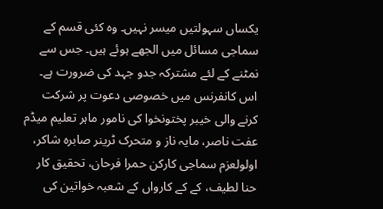یکساں سہولتیں میسر نہیں۔ وہ کئی قسم کے سماجی مسائل میں الجھے ہوئے ہیں۔ جس سے نمٹنے کے لئے مشترکہ جدو جہد کی ضرورت ہے۔ اس کانفرنس میں خصوصی دعوت پر شرکت کرنے والی خیبر پختونخوا کی نامور ماہر تعلیم میڈم عفت ناصر، مایہ ناز و متحرک ٹرینر صابرہ شاکر، اولولعزم سماجی کارکن حمرا فرحان، تحقیق کار حنا لطیف، کے کے کارواں کے شعبہ خواتین کی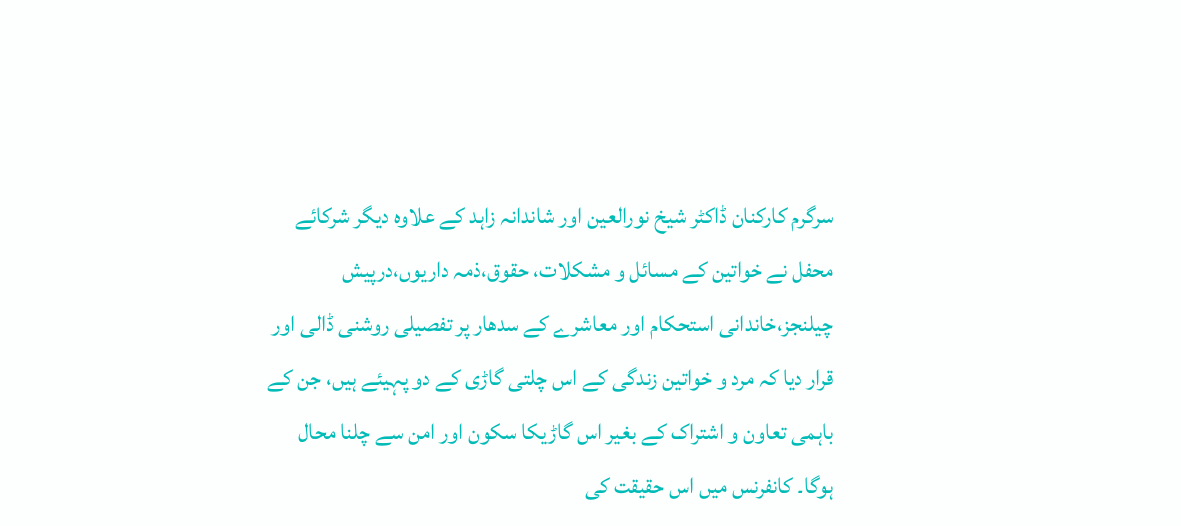سرگرم کارکنان ڈاکٹر شیخ نورالعین اور شاندانہ زاہد کے علاوہ دیگر شرکائے محفل نے خواتین کے مسائل و مشکلات، حقوق،ذمہ داریوں،درپیش چیلنجز،خاندانی استحکام اور معاشرے کے سدھار پر تفصیلی روشنی ڈالی اور قرار دیا کہ مرد و خواتین زندگی کے اس چلتی گاڑی کے دو پہیئے ہیں، جن کے باہمی تعاون و اشتراک کے بغیر اس گاڑیکا سکون اور امن سے چلنا محال ہوگا۔ کانفرنس میں اس حقیقت کی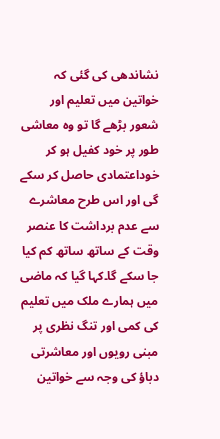نشاندھی کی گئی کہ خواتین میں تعلیم اور شعور بڑھے گا تو وہ معاشی طور پر خود کفیل ہو کر خوداعتمادی حاصل کر سکے گی اور اس طرح معاشرے سے عدم برداشت کا عنصر وقت کے ساتھ ساتھ کم کیا جا سکے گا۔کہا گیا کہ ماضی میں ہمارے ملک میں تعلیم کی کمی اور تنگ نظری پر مبنی رویوں اور معاشرتی دباؤ کی وجہ سے خواتین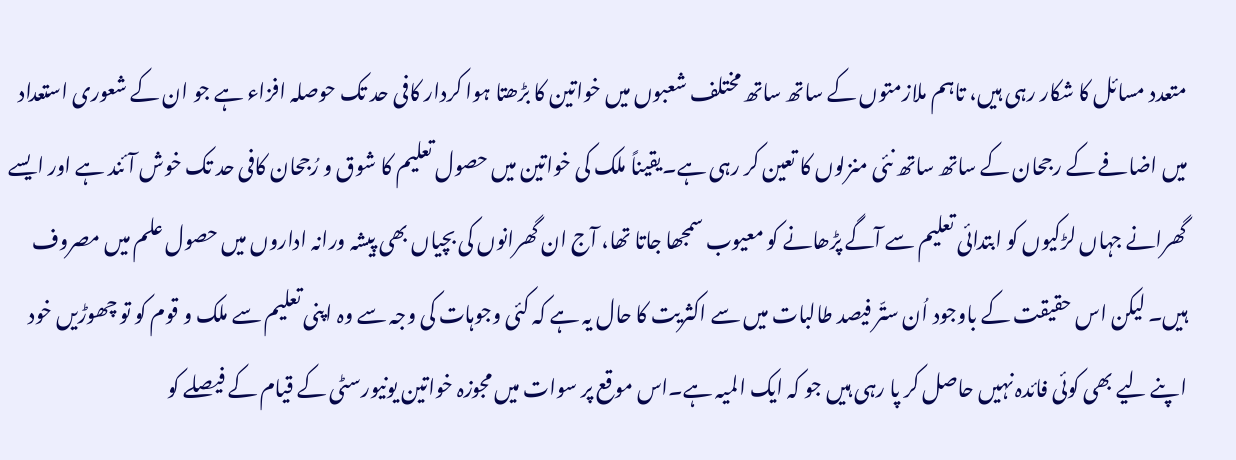متعدد مسائل کا شکار رہی ہیں، تاہم ملازمتوں کے ساتھ ساتھ مختلف شعبوں میں خواتین کا بڑھتا ہوا کردار کافی حد تک حوصلہ افزاء ہے جو ان کے شعوری استعداد میں اضافے کے رجحان کے ساتھ ساتھ نئی منزلوں کا تعین کر رہی ہے۔یقیناً ملک کی خواتین میں حصول تعلیم کا شوق و رُجحان کافی حد تک خوش آئند ہے اور ایسے گھرانے جہاں لڑکیوں کو ابتدائی تعلیم سے آگے پڑھانے کو معیوب سمجھا جاتا تھا، آج ان گھرانوں کی بچیاں بھی پیشہ ورانہ اداروں میں حصول علم میں مصروف ہیں۔ لیکن اس حقیقت کے باوجود اُن ستّر فیصد طالبات میں سے اکثریت کا حال یہ ہے کہ کئی وجوہات کی وجہ سے وہ اپنی تعلیم سے ملک و قوم کو تو چھوڑیں خود اپنے لیے بھی کوئی فائدہ نہیں حاصل کر پا رہی ہیں جو کہ ایک المیہ ہے۔اس موقع پر سوات میں مجوزہ خواتین یونیورسٹی کے قیام کے فیصلے کو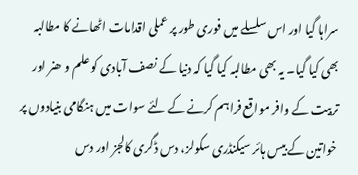سراہا گیا اور اس سلسلے میں فوری طور پر عملی اقدامات اٹھانے کا مطالبہ بھی کیا گیا۔ یہ بھی مطالبہ کیا گیا کہ دنیا کے نصف آبادی کو علم و ھنر اور تربیت کے وافر مواقع فراہم کرنے کے لئے سوات میں ہنگامی بنیادوں پر خواتین کے بیس ہائر سیکنڈری سکولز، دس ڈگری کالجز اور دس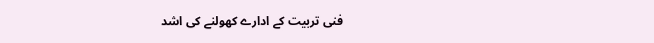فنی تربیت کے ادارے کھولنے کی اشد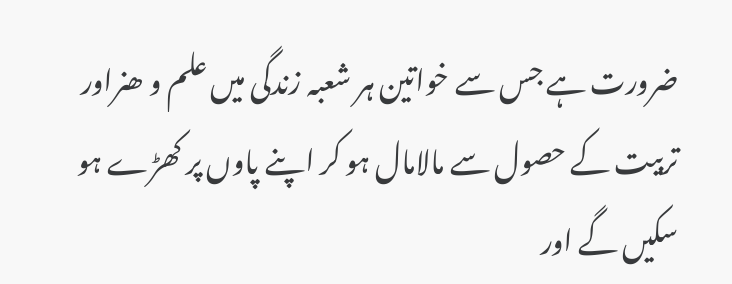ضرورت ہے جس سے خواتین ہر شعبہ زندگی میں علم و ھنراور تربیت کے حصول سے مالامال ہو کر اپنے پاوں پر کھڑے ہو سکیں گے اور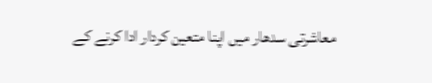معاشرتی سدھار میں اپنا متعین کردار ادا کرنے کے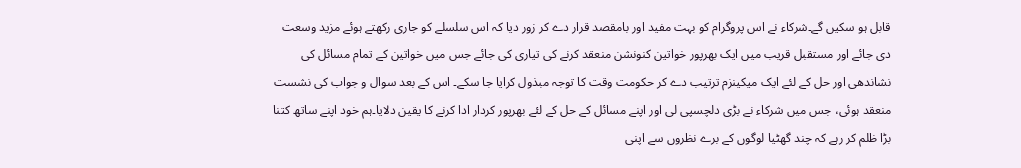قابل ہو سکیں گے۔شرکاء نے اس پروگرام کو بہت مفید اور بامقصد قرار دے کر زور دیا کہ اس سلسلے کو جاری رکھتے ہوئے مزید وسعت دی جائے اور مستقبل قریب میں ایک بھرپور خواتین کنونشن منعقد کرنے کی تیاری کی جائے جس میں خواتین کے تمام مسائل کی نشاندھی اور حل کے لئے ایک میکینزم ترتیب دے کر حکومت وقت کا توجہ مبذول کرایا جا سکے۔ اس کے بعد سوال و جواب کی نشست منعقد ہوئی، جس میں شرکاء نے بڑی دلچسپی لی اور اپنے مسائل کے حل کے لئے بھرپور کردار ادا کرنے کا یقین دلایا۔ہم خود اپنے ساتھ کتنا بڑا ظلم کر رہے کہ چند گھٹیا لوگوں کے برے نظروں سے اپنی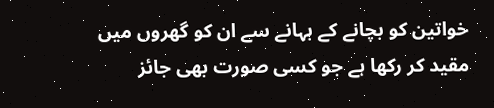خواتین کو بچانے کے بہانے سے ان کو گھروں میں مقید کر رکھا ہے جو کسی صورت بھی جائز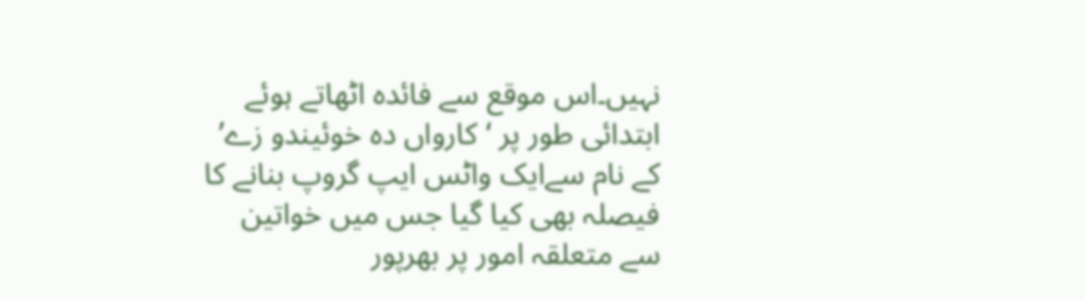نہیں۔اس موقع سے فائدہ اٹھاتے ہوئے ابتدائی طور پر ‘کارواں دہ خوئیندو زے’ کے نام سےایک واٹس ایپ گروپ بنانے کا فیصلہ بھی کیا گیا جس میں خواتین سے متعلقہ امور پر بھرپور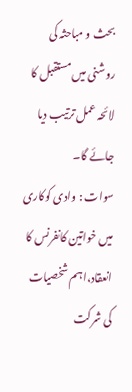بحث و مباحثہ کی روشنی میں مستقبل کا لائحہ عمل ترتیب دیا جائے گا۔
سوات : وادی کوکاری میں خواتین کانفرنس کا انعقاد،اہم شخصیات کی شرکت